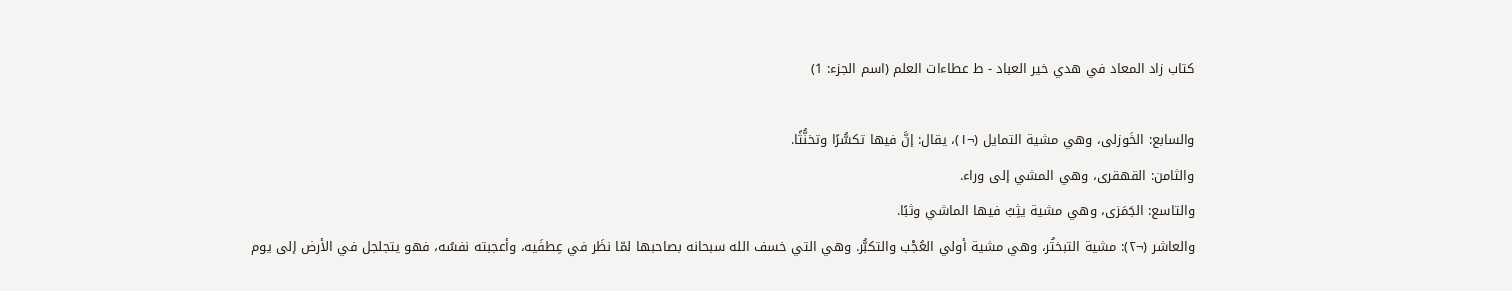كتاب زاد المعاد في هدي خير العباد - ط عطاءات العلم (اسم الجزء: 1)

والسابع: الخَوزلى، وهي مشية التمايل (¬١)، يقال: إنَّ فيها تكسُّرًا وتخنُّثًا.
والثامن: القهقرى، وهي المشي إلى وراء.
والتاسع: الجَمَزى، وهي مشية يثِبُ فيها الماشي وثبًا.
والعاشر (¬٢): مشية التبختُر، وهي مشية أولي العُجْب والتكبُّر. وهي التي خسف الله سبحانه بصاحبها لمّا نظَر في عِطفَيه، وأعجبته نفسُه، فهو يتجلجل في الأرض إلى يوم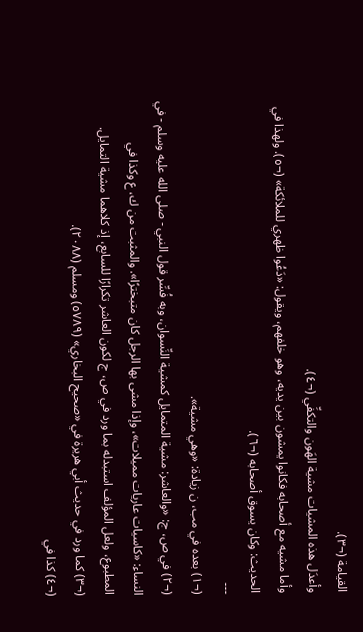القيامة (¬٣).
وأعدَل هذه المشيات مشية الهَون والتكفِّي (¬٤).
وأما مشيه مع أصحابه فكانوا يمشون بين يديه، وهو خلفهم، ويقول: «دَعُوا ظهري للملائكة» (¬٥). ولهذا في الحديث: وكان يسوق أصحابه (¬٦).
---
(¬١) بعده في مب، ن زيادة: «وهي مشية».
(¬٢) في ص، ج: «والعاشر: مشية المتمايل كمشية النِّسوان، وبه فُسِّر قول النبي - صلى الله عليه وسلم - في النساء: «كاسيات عاريات مميلات»، وإذا مشى بها الرجل كان متبخترًا». والمثبت من ك، ع وكذا في المطبوع، ولعل المؤلف استبدله بما ورد في ص، ج لكون العاشر تكرارًا للسابع، إذ كلاهما مشية التمايل.
(¬٣) كما ورد في حديث أبي هريرة في «صحيح البخاري» (٥٧٨٩) ومسلم (٢٠٨٨).
(¬٤) كذا في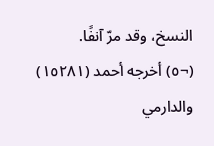النسخ، وقد مرّ آنفًا.
(¬٥) أخرجه أحمد (١٥٢٨١) والدارمي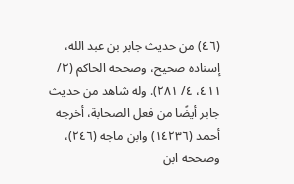(٤٦) من حديث جابر بن عبد الله، إسناده صحيح، وصححه الحاكم (٢/ ٤١١، ٤/ ٢٨١). وله شاهد من حديث جابر أيضًا من فعل الصحابة، أخرجه أحمد (١٤٢٣٦) وابن ماجه (٢٤٦)، وصححه ابن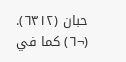حبان (٦٣١٢).
(¬٦) كما في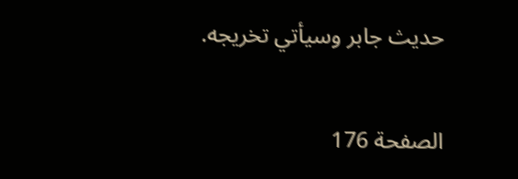حديث جابر وسيأتي تخريجه.

الصفحة 176